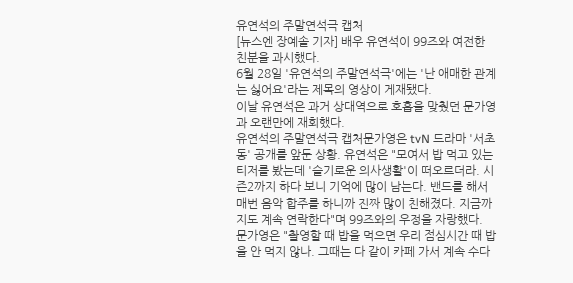유연석의 주말연석극 캡처
[뉴스엔 장예솔 기자] 배우 유연석이 99즈와 여전한 친분을 과시했다.
6월 28일 '유연석의 주말연석극'에는 '난 애매한 관계는 싫어요'라는 제목의 영상이 게재됐다.
이날 유연석은 과거 상대역으로 호흡을 맞췄던 문가영과 오랜만에 재회했다.
유연석의 주말연석극 캡처문가영은 tvN 드라마 '서초동' 공개를 앞둔 상황. 유연석은 "모여서 밥 먹고 있는 티저를 봤는데 '슬기로운 의사생활'이 떠오르더라. 시즌2까지 하다 보니 기억에 많이 남는다. 밴드를 해서 매번 음악 합주를 하니까 진짜 많이 친해졌다. 지금까지도 계속 연락한다"며 99즈와의 우정을 자랑했다.
문가영은 "촬영할 때 밥을 먹으면 우리 점심시간 때 밥을 안 먹지 않나. 그때는 다 같이 카페 가서 계속 수다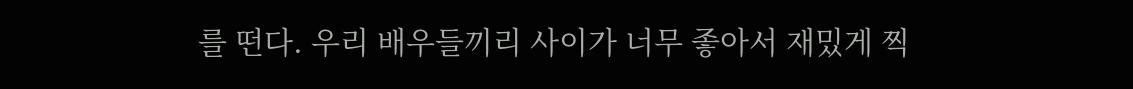를 떤다. 우리 배우들끼리 사이가 너무 좋아서 재밌게 찍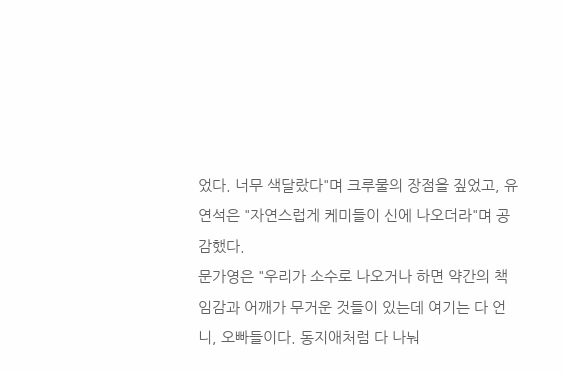었다. 너무 색달랐다"며 크루물의 장점을 짚었고, 유연석은 "자연스럽게 케미들이 신에 나오더라"며 공감했다.
문가영은 "우리가 소수로 나오거나 하면 약간의 책임감과 어깨가 무거운 것들이 있는데 여기는 다 언니, 오빠들이다. 동지애처럼 다 나눠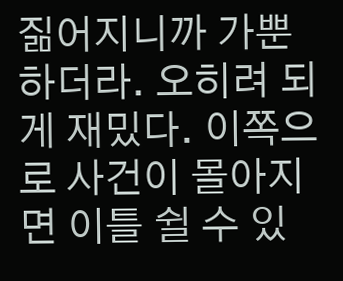짊어지니까 가뿐하더라. 오히려 되게 재밌다. 이쪽으로 사건이 몰아지면 이틀 쉴 수 있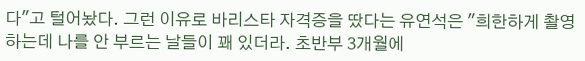다"고 털어놨다. 그런 이유로 바리스타 자격증을 땄다는 유연석은 "희한하게 촬영하는데 나를 안 부르는 날들이 꽤 있더라. 초반부 3개월에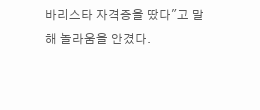바리스타 자격증을 땄다"고 말해 놀라움을 안겼다.